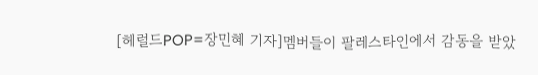[헤럴드POP=장민혜 기자]멤버들이 팔레스타인에서 감동을 받았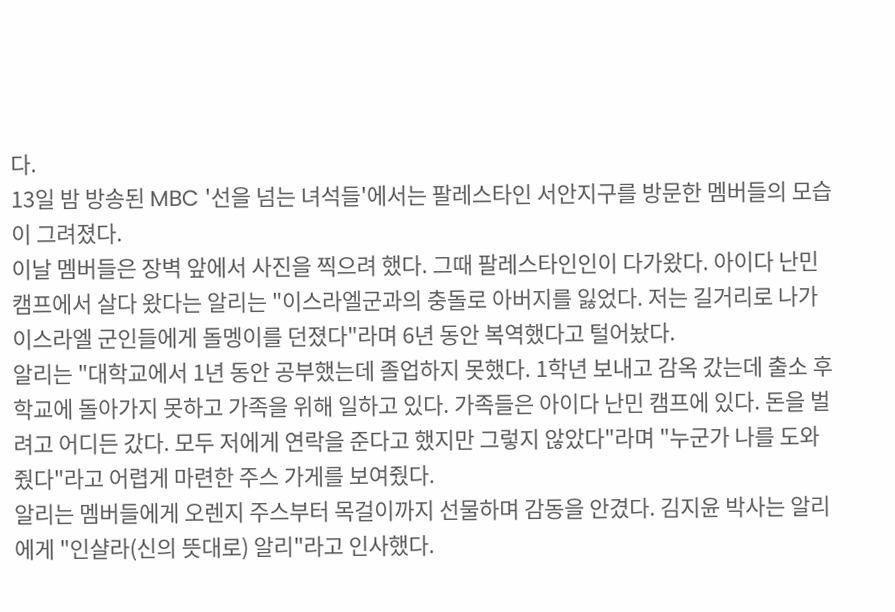다.
13일 밤 방송된 MBC '선을 넘는 녀석들'에서는 팔레스타인 서안지구를 방문한 멤버들의 모습이 그려졌다.
이날 멤버들은 장벽 앞에서 사진을 찍으려 했다. 그때 팔레스타인인이 다가왔다. 아이다 난민 캠프에서 살다 왔다는 알리는 "이스라엘군과의 충돌로 아버지를 잃었다. 저는 길거리로 나가 이스라엘 군인들에게 돌멩이를 던졌다"라며 6년 동안 복역했다고 털어놨다.
알리는 "대학교에서 1년 동안 공부했는데 졸업하지 못했다. 1학년 보내고 감옥 갔는데 출소 후 학교에 돌아가지 못하고 가족을 위해 일하고 있다. 가족들은 아이다 난민 캠프에 있다. 돈을 벌려고 어디든 갔다. 모두 저에게 연락을 준다고 했지만 그렇지 않았다"라며 "누군가 나를 도와줬다"라고 어렵게 마련한 주스 가게를 보여줬다.
알리는 멤버들에게 오렌지 주스부터 목걸이까지 선물하며 감동을 안겼다. 김지윤 박사는 알리에게 "인샬라(신의 뜻대로) 알리"라고 인사했다.